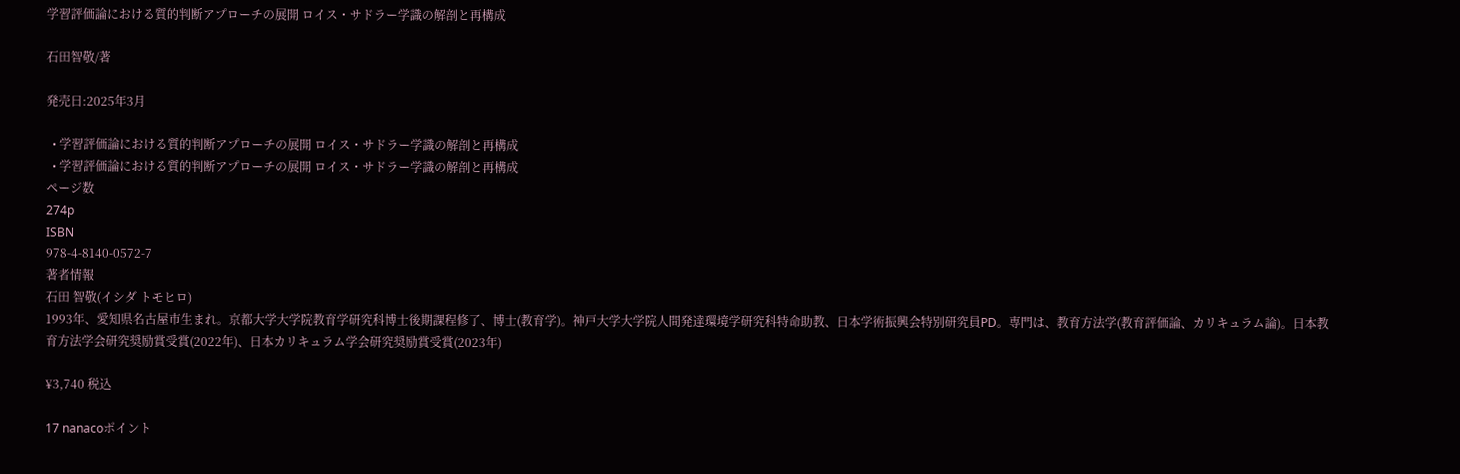学習評価論における質的判断アプローチの展開 ロイス・サドラー学識の解剖と再構成

石田智敬/著

発売日:2025年3月

  • 学習評価論における質的判断アプローチの展開 ロイス・サドラー学識の解剖と再構成
  • 学習評価論における質的判断アプローチの展開 ロイス・サドラー学識の解剖と再構成
ページ数
274p
ISBN
978-4-8140-0572-7
著者情報
石田 智敬(イシダ トモヒロ)
1993年、愛知県名古屋市生まれ。京都大学大学院教育学研究科博士後期課程修了、博士(教育学)。神戸大学大学院人間発達環境学研究科特命助教、日本学術振興会特別研究員PD。専門は、教育方法学(教育評価論、カリキュラム論)。日本教育方法学会研究奨励賞受賞(2022年)、日本カリキュラム学会研究奨励賞受賞(2023年)

¥3,740 税込

17 nanacoポイント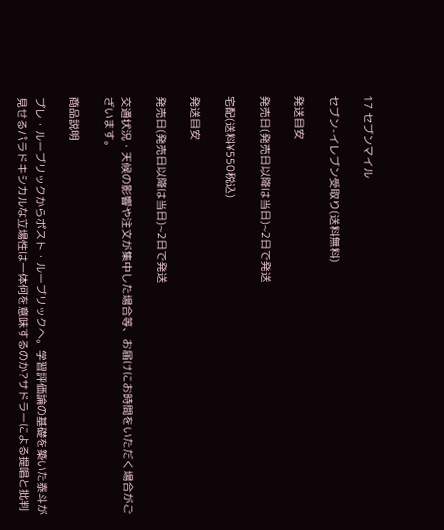17 セブンマイル

セブン-イレブン受取り(送料無料)

発送目安

発売日(発売日以降は当日)~2日で発送

宅配(送料¥550税込)

発送目安

発売日(発売日以降は当日)~2日で発送

交通状況・天候の影響や注文が集中した場合等、お届けにお時間をいただく場合がございます。

商品説明

プレ・ルーブリックからポスト・ルーブリックへ。学習評価論の基礎を築いた泰斗が見せるパラドキシカルな立場性は一体何を意味するのか?サドラーによる提唱と批判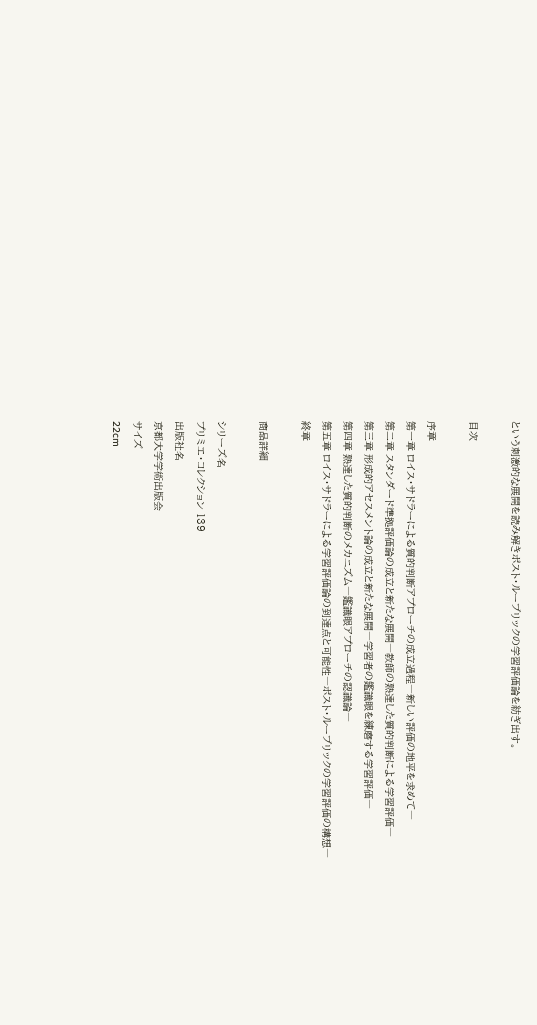という刺激的な展開を読み解きポスト・ルーブリックの学習評価論を紡ぎ出す。

目次

序章
第一章 ロイス・サドラーによる質的判断アプローチの成立過程―新しい評価の地平を求めて―
第二章 スタンダード準拠評価論の成立と新たな展開―教師の熟達した質的判断による学習評価―
第三章 形成的アセスメント論の成立と新たな展開―学習者の鑑識眼を練磨する学習評価―
第四章 熟達した質的判断のメカニズム―鑑識眼アプローチの認識論―
第五章 ロイス・サドラーによる学習評価論の到達点と可能性―ポスト・ルーブリックの学習評価の構想―
終章

商品詳細

シリーズ名
プリミエ・コレクション 139
出版社名
京都大学学術出版会
サイズ
22cm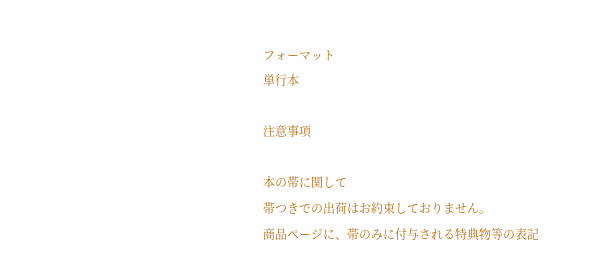フォーマット
単行本

注意事項

本の帯に関して
帯つきでの出荷はお約束しておりません。
商品ページに、帯のみに付与される特典物等の表記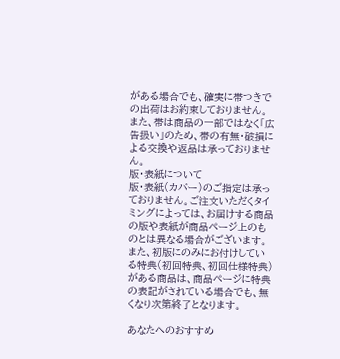がある場合でも、確実に帯つきでの出荷はお約束しておりません。
また、帯は商品の一部ではなく「広告扱い」のため、帯の有無・破損による交換や返品は承っておりません。
版・表紙について
版・表紙(カバー)のご指定は承っておりません。ご注文いただくタイミングによっては、お届けする商品の版や表紙が商品ページ上のものとは異なる場合がございます。
また、初版にのみにお付けしている特典(初回特典、初回仕様特典)がある商品は、商品ページに特典の表記がされている場合でも、無くなり次第終了となります。

あなたへのおすすめ